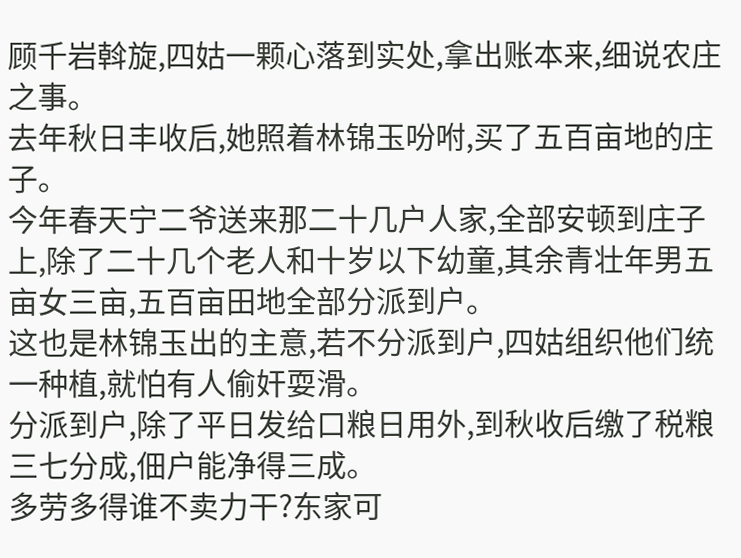顾千岩斡旋,四姑一颗心落到实处,拿出账本来,细说农庄之事。
去年秋日丰收后,她照着林锦玉吩咐,买了五百亩地的庄子。
今年春天宁二爷送来那二十几户人家,全部安顿到庄子上,除了二十几个老人和十岁以下幼童,其余青壮年男五亩女三亩,五百亩田地全部分派到户。
这也是林锦玉出的主意,若不分派到户,四姑组织他们统一种植,就怕有人偷奸耍滑。
分派到户,除了平日发给口粮日用外,到秋收后缴了税粮三七分成,佃户能净得三成。
多劳多得谁不卖力干?东家可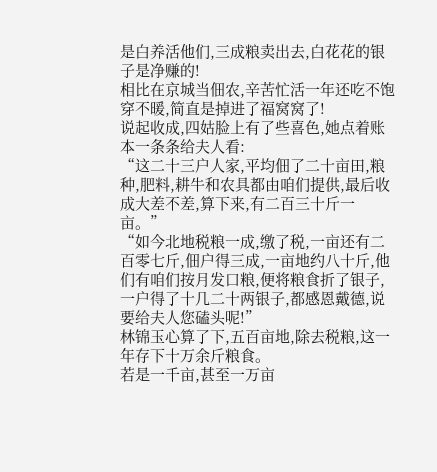是白养活他们,三成粮卖出去,白花花的银子是净赚的!
相比在京城当佃农,辛苦忙活一年还吃不饱穿不暖,简直是掉进了福窝窝了!
说起收成,四姑脸上有了些喜色,她点着账本一条条给夫人看:
“这二十三户人家,平均佃了二十亩田,粮种,肥料,耕牛和农具都由咱们提供,最后收成大差不差,算下来,有二百三十斤一亩。”
“如今北地税粮一成,缴了税,一亩还有二百零七斤,佃户得三成,一亩地约八十斤,他们有咱们按月发口粮,便将粮食折了银子,一户得了十几二十两银子,都感恩戴德,说要给夫人您磕头呢!”
林锦玉心算了下,五百亩地,除去税粮,这一年存下十万余斤粮食。
若是一千亩,甚至一万亩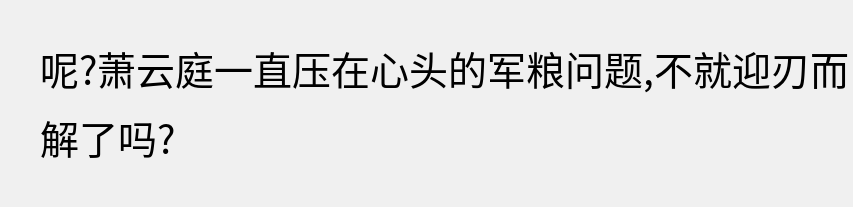呢?萧云庭一直压在心头的军粮问题,不就迎刃而解了吗?